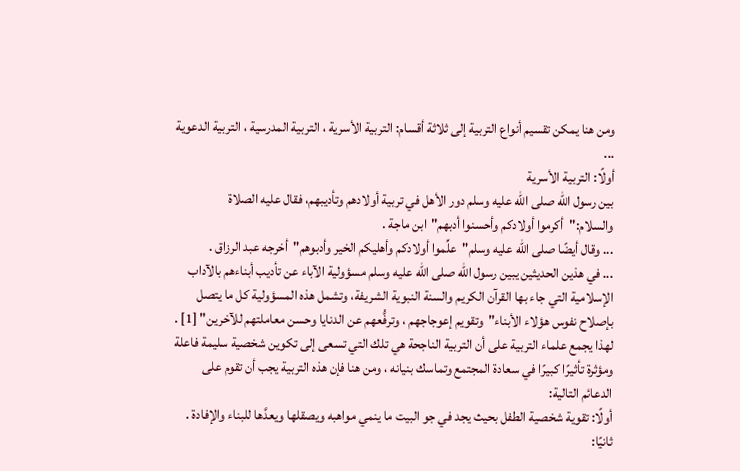ومن هنا يمكن تقسيم أنواع التربية إلى ثلاثة أقسام: التربية الأسرية ، التربية المدرسية ، التربية الدعوية ...
أولًا: التربية الأسرية
بين رسول الله صلى الله عليه وسلم دور الأهل في تربية أولادهم وتأديبهم، فقال عليه الصلاة والسلام:"أكرموا أولادكم وأحسنوا أدبهم"ابن ماجة .
... وقال أيضًا صلى الله عليه وسلم"علِّموا أولادكم وأهليكم الخير وأدبوهم"أخرجه عبد الرزاق .
... في هذين الحديثين يبين رسول الله صلى الله عليه وسلم مسؤولية الآباء عن تأديب أبناءهم بالآداب الإسلامية التي جاء بها القرآن الكريم والسنة النبوية الشريفة، وتشمل هذه المسؤولية كل ما يتصل بإصلاح نفوس هؤلاء الأبناء"وتقويم إعوجاجهم ، وترفُّعهم عن الدنايا وحسن معاملتهم للآخرين" [1] .
لهذا يجمع علماء التربية على أن التربية الناجحة هي تلك التي تسعى إلى تكوين شخصية سليمة فاعلة ومؤثرة تأثيرًا كبيرًا في سعادة المجتمع وتماسك بنيانه ، ومن هنا فإن هذه التربية يجب أن تقوم على الدعائم التالية:
أولًا: تقوية شخصية الطفل بحيث يجد في جو البيت ما ينمي مواهبه ويصقلها ويعدَّها للبناء والإفادة .
ثانيًا: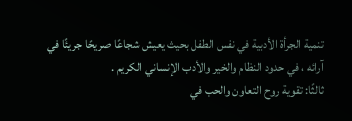تنمية الجرأة الأدبية في نفس الطفل بحيث يعيش شجاعًا صريحًا جريئًا في آرائه ، في حدود النظام والخير والأدب الإنساني الكريم .
ثالثًا: تقوية روح التعاون والحب في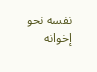نفسه نحو إخوانه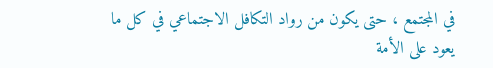في المجتمع ، حتى يكون من رواد التكافل الاجتماعي في كل ما يعود على الأمة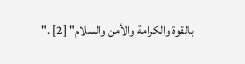بالقوة والكرامة والأمن والسلام" [2] ."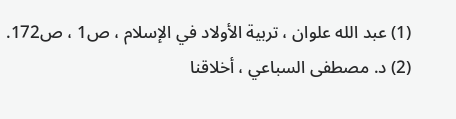(1) عبد الله علوان ، تربية الأولاد في الإسلام ، ص1 ، ص172.
(2) د. مصطفى السباعي ، أخلاقنا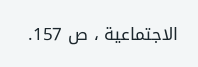الاجتماعية ، ص 157.